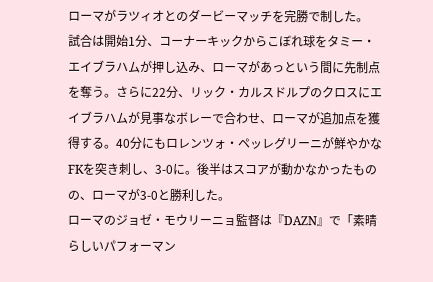ローマがラツィオとのダービーマッチを完勝で制した。
試合は開始1分、コーナーキックからこぼれ球をタミー・エイブラハムが押し込み、ローマがあっという間に先制点を奪う。さらに22分、リック・カルスドルプのクロスにエイブラハムが見事なボレーで合わせ、ローマが追加点を獲得する。40分にもロレンツォ・ペッレグリーニが鮮やかなFKを突き刺し、3-0に。後半はスコアが動かなかったものの、ローマが3-0と勝利した。
ローマのジョゼ・モウリーニョ監督は『DAZN』で「素晴らしいパフォーマン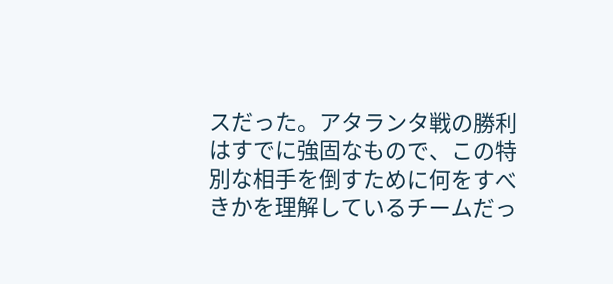スだった。アタランタ戦の勝利はすでに強固なもので、この特別な相手を倒すために何をすべきかを理解しているチームだっ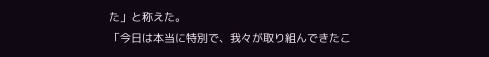た」と称えた。
「今日は本当に特別で、我々が取り組んできたこ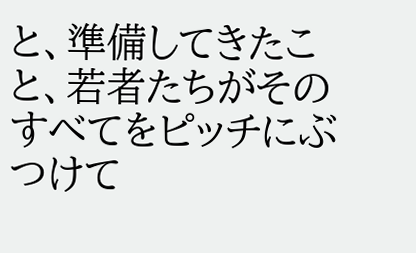と、準備してきたこと、若者たちがそのすべてをピッチにぶつけて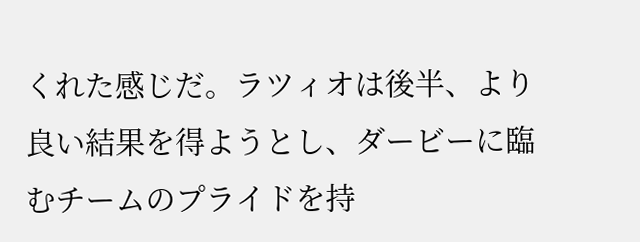くれた感じだ。ラツィオは後半、より良い結果を得ようとし、ダービーに臨むチームのプライドを持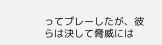ってプレーしたが、彼らは決して脅威には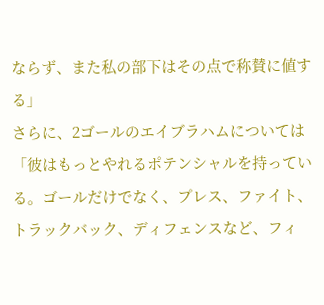ならず、また私の部下はその点で称賛に値する」
さらに、2ゴールのエイブラハムについては「彼はもっとやれるポテンシャルを持っている。ゴールだけでなく、プレス、ファイト、トラックバック、ディフェンスなど、フィ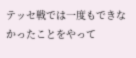テッセ戦では一度もできなかったことをやって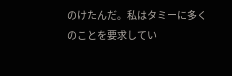のけたんだ。私はタミーに多くのことを要求してい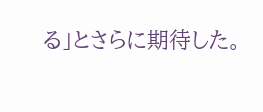る」とさらに期待した。